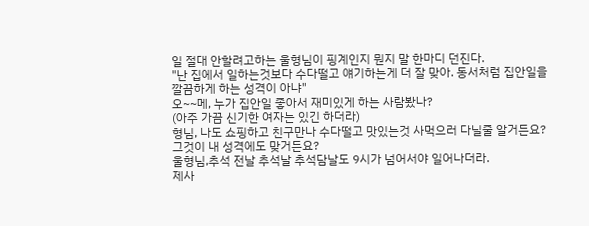일 절대 안할려고하는 울형님이 핑계인지 뭔지 말 한마디 던진다.
"난 집에서 일하는것보다 수다떨고 얘기하는게 더 잘 맞아. 동서처럼 집안일을
깔끔하게 하는 성격이 아냐"
오~~메, 누가 집안일 좋아서 재미있게 하는 사람봤나?
(아주 가끔 신기한 여자는 있긴 하더라)
형님, 나도 쇼핑하고 친구만나 수다떨고 맛있는것 사먹으러 다닐줄 알거든요?
그것이 내 성격에도 맞거든요?
울형님,추석 전날 추석날 추석담날도 9시가 넘어서야 일어나더라.
제사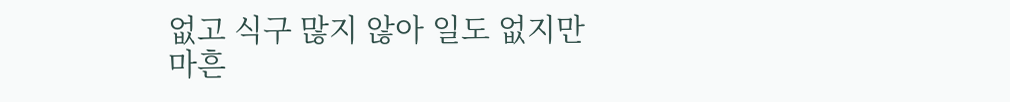없고 식구 많지 않아 일도 없지만
마흔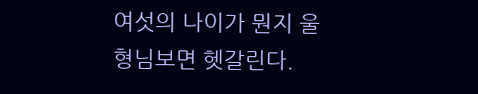여섯의 나이가 뭔지 울형님보면 헷갈린다.